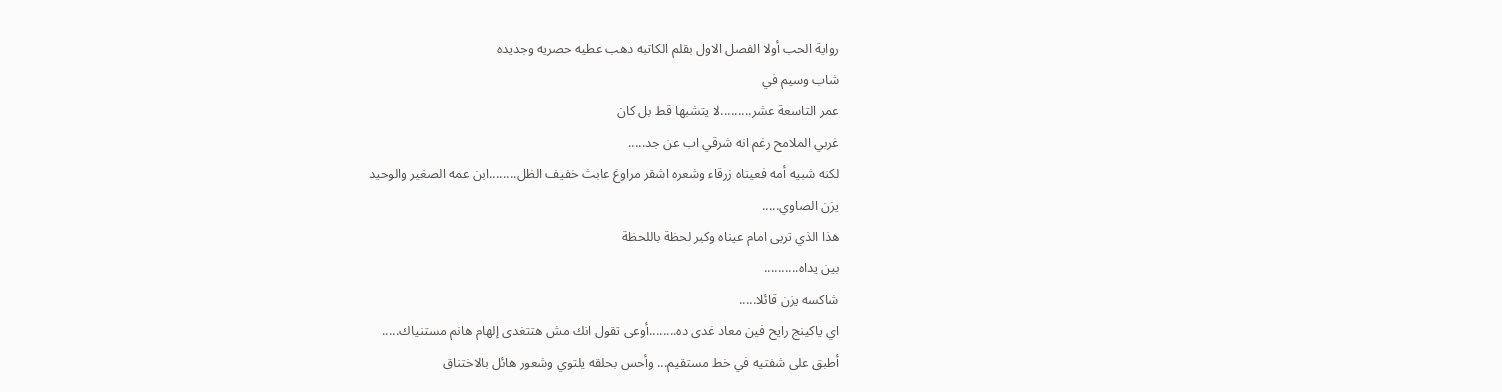رواية الحب أولا الفصل الاول بقلم الكاتبه دهب عطيه حصريه وجديده
شاب وسيم في
عمر التاسعة عشر.........لا يتشبها قط بل كان
غربي الملامح رغم انه شرقي اب عن جد.....
لكنه شبيه أمه فعيناه زرقاء وشعره اشقر مراوغ عابث خفيف الظل........ابن عمه الصغير والوحيد
يزن الصاوي.....
هذا الذي تربى امام عيناه وكبر لحظة باللحظة
بين يداه..........
شاكسه يزن قائلا.....
اي ياكينج رايح فين معاد غدى ده........أوعى تقول انك مش هتتغدى إلهام هانم مستنياك.....
أطبق على شفتيه في خط مستقيم... وأحس بحلقه يلتوي وشعور هائل بالاختناق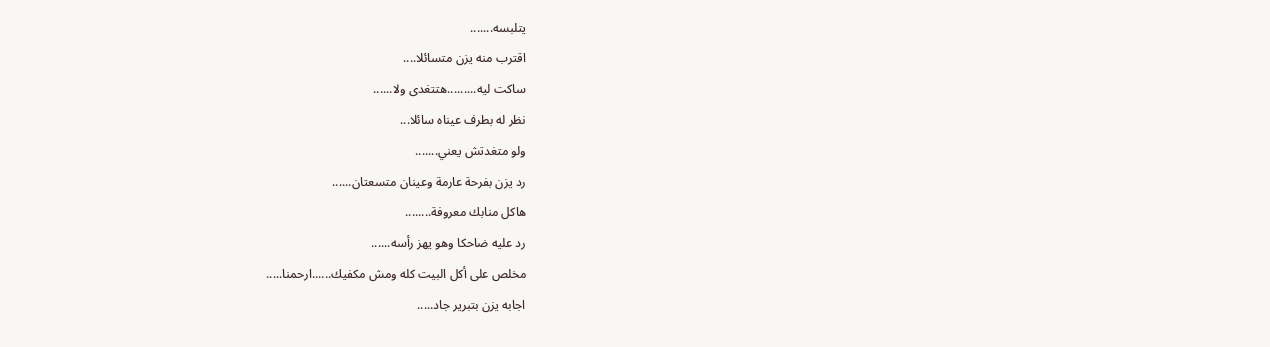يتلبسه.......
اقترب منه يزن متسائلا....
ساكت ليه.........هتتغدى ولا......
نظر له بطرف عيناه سائلا...
ولو متغدتش يعني.......
رد يزن بفرحة عارمة وعينان متسعتان......
هاكل منابك معروفة........
رد عليه ضاحكا وهو يهز رأسه......
مخلص على أكل البيت كله ومش مكفيك......ارحمنا.....
اجابه يزن بتبرير جاد.....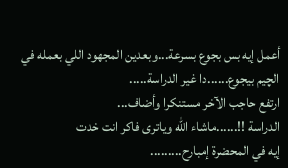أعمل إيه بس بجوع بسرعة...وبعدين المجهود اللي بعمله في الچيم بيجوع......دا غير الدراسة.....
ارتفع حاجب الآخر مستنكرا وأضاف...
الدراسة !!......ماشاء الله وياترى فاكر انت خدت
إيه في المحضرة إمبارح.........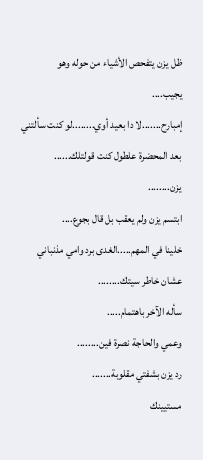ظل يزن يتفحص الأشياء من حوله وهو
يجيب....
إمبارح.......لا دا بعيد أوي........لو كنت سألتني
بعد المحضرة علطول كنت قولتلك......
يزن........
ابتسم يزن ولم يعقب بل قال بجوع....
خلينا في المهم.....الغدى برد وامي مذنباني عشان خاطر سيتك........
سأله الآخر باهتمام.....
وعمي والحاجة نصرة فين........
رد يزن بشفتي مقلوبة.......
مستيينك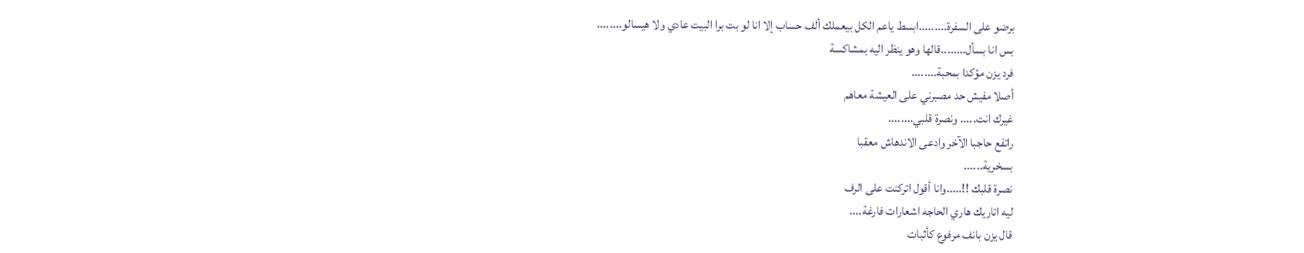برضو على السفرة.........ابسط ياعم الكل بيعملك ألف حساب إلا انا لو بت برا البيت عادي ولا هيسالو........
بس انا بسأل........قالها وهو ينظر اليه بمشاكسة
فرد يزن مؤكدا بمحبة........
أصلا مفيش حد مصبرني على العيشة معاهم
غيرك انت..... ونصرة قلبي........
راتفع حاجبا الآخر وادعى الاندهاش معقبا
بسخرية......
نصرة قلبك !!.....وانا أقول اتركنت على الرف
ليه اتاريك هاري الحاجه اشعارات فارغة....
قال يزن بانف مرفوع كأثبات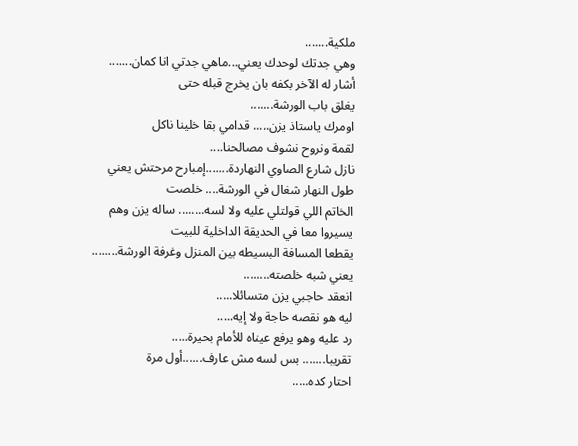ملكية.......
وهي جدتك لوحدك يعني...ماهي جدتي انا كمان.......
أشار له الآخر بكفه بان يخرج قبله حتى
يغلق باب الورشة.......
اومرك ياستاذ يزن..... قدامي بقا خلينا ناكل
لقمة ونروح نشوف مصالحنا....
نازل شارع الصاوي النهاردة.......إمبارح مرحتش يعني طول النهار شغال في الورشة.... خلصت
الخاتم اللي قولتلي عليه ولا لسه........ ساله يزن وهم يسيروا معا في الحديقة الداخلية للبيت
يقطعا المسافة البسيطه بين المنزل وغرفة الورشة........
يعني شبه خلصته........
انعقد حاجبي يزن متسائلا.....
ليه هو نقصه حاجة ولا إيه.....
رد عليه وهو يرفع عيناه للأمام بحيرة.....
تقريبا....... بس لسه مش عارف......أول مرة
احتار كده.....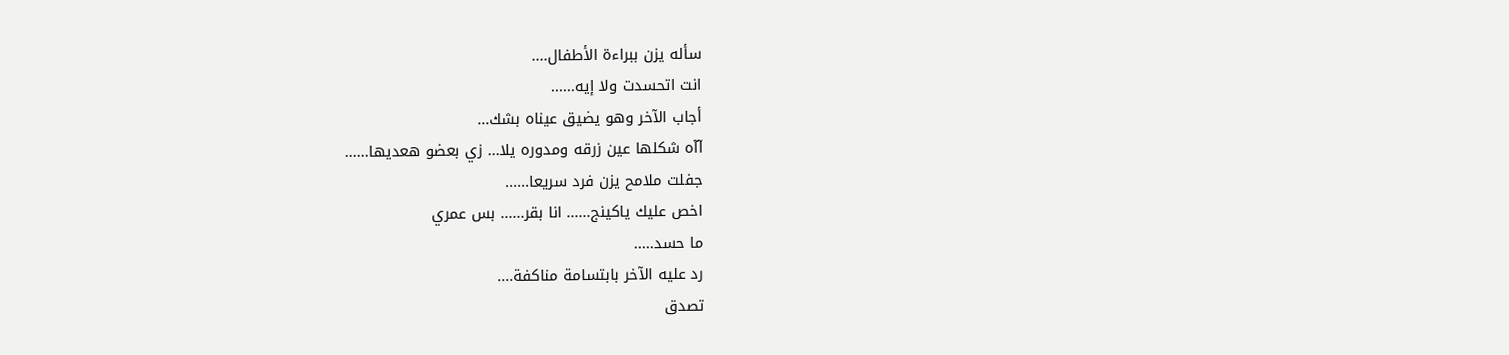سأله يزن ببراءة الأطفال....
انت اتحسدت ولا إيه......
أجاب الآخر وهو يضيق عيناه بشك...
آآه شكلها عين زرقه ومدوره يلا... زي بعضو هعديها......
جفلت ملامح يزن فرد سريعا......
اخص عليك ياكينج...... انا بقر...... بس عمري
ما حسد.....
رد عليه الآخر بابتسامة مناكفة....
تصدق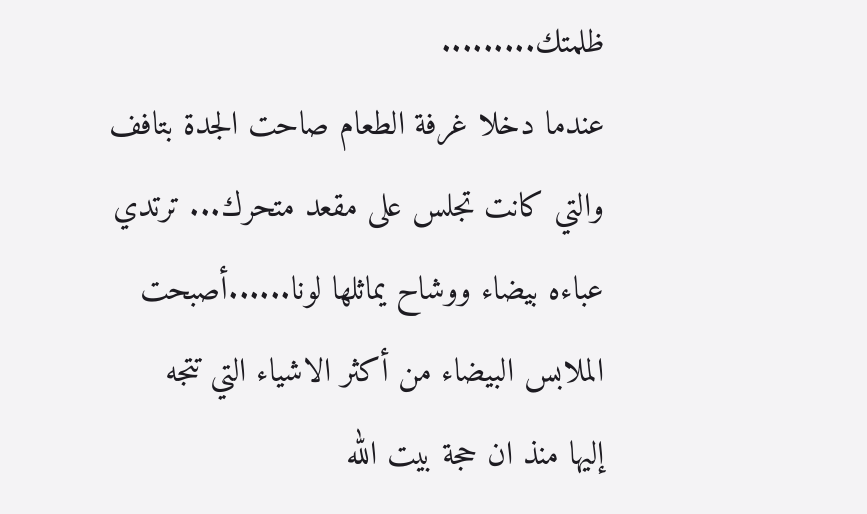ظلمتك.........
عندما دخلا غرفة الطعام صاحت الجدة بتافف
والتي كانت تجلس على مقعد متحرك... ترتدي
عباءه بيضاء ووشاح يماثلها لونا......أصبحت
الملابس البيضاء من أكثر الاشياء التي تتجه
إليها منذ ان حجة بيت الله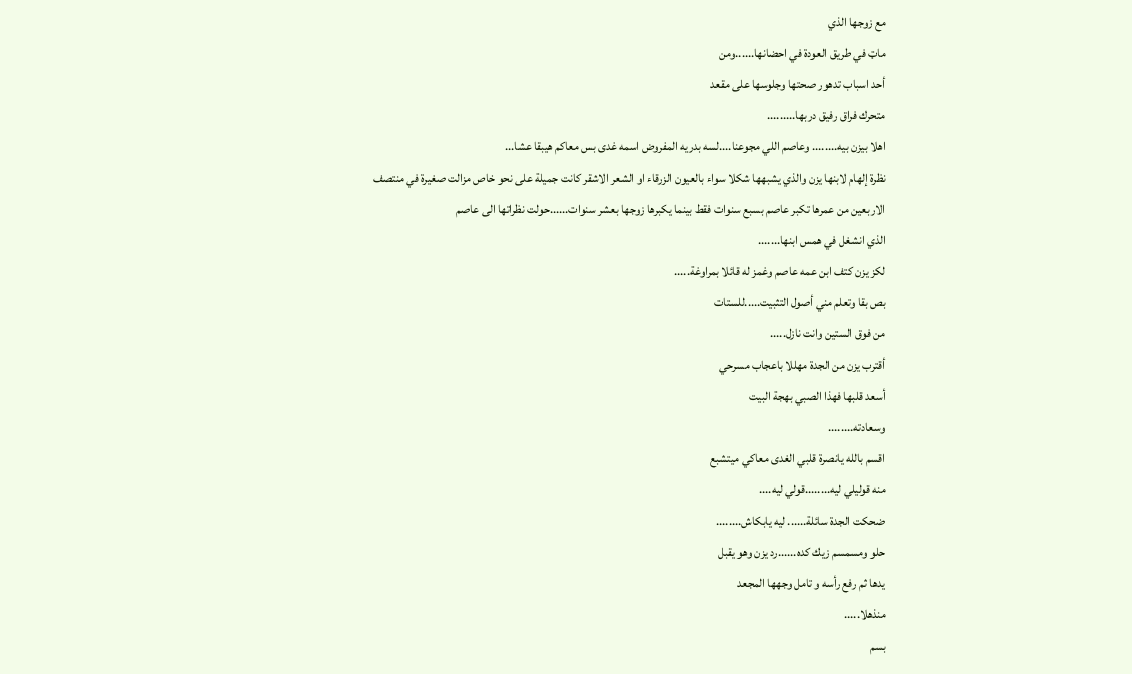مع زوجها الذي
ماټ في طريق العودة في احضانها......ومن
أحد اسباب تدهور صحتها وجلوسها على مقعد
متحرك فراق رفيق دربها.........
اهلا بيزن بيه........ وعاصم اللي مجوعنا....لسه بدريه المفروض اسمه غدى بس معاكم هيبقا عشا...
نظرة إلهام لابنها يزن والذي يشبهها شكلا سواء بالعيون الزرقاء او الشعر الاشقر كانت جميلة على نحو خاص مزالت صغيرة في منتصف الاربعين من عمرها تكبر عاصم بسبع سنوات فقط بينما يكبرها زوجها بعشر سنوات......حولت نظراتها الى عاصم
الذي انشغل في همس ابنها.......
لكز يزن كتف ابن عمه عاصم وغمز له قائلا بمراوغة.....
بص بقا وتعلم مني أصول التثبيت.....للستات
من فوق الستين وانت نازل.....
أقترب يزن من الجدة مهللا باعجاب مسرحي
أسعد قلبها فهذا الصبي بهجة البيت
وسعادته........
اقسم بالله يانصرة قلبي الغدى معاكي ميتشبع
منه قوليلي ليه........قولي ليه....
ضحكت الجدة سائلة...... ليه يابكاش........
حلو ومسمسم زيك كده......رد يزن وهو يقبل
يدها ثم رفع رأسه و تامل وجهها المجعد
منذهلا.....
بسم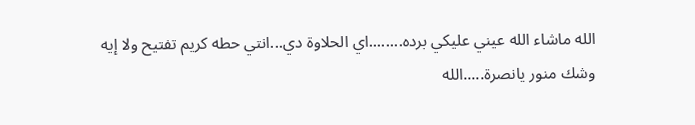الله ماشاء الله عيني عليكي برده........اي الحلاوة دي...انتي حطه كريم تفتيح ولا إيه
وشك منور يانصرة.....الله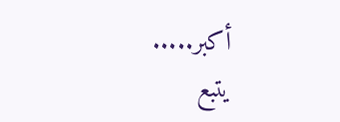أكبر.....
يتبع